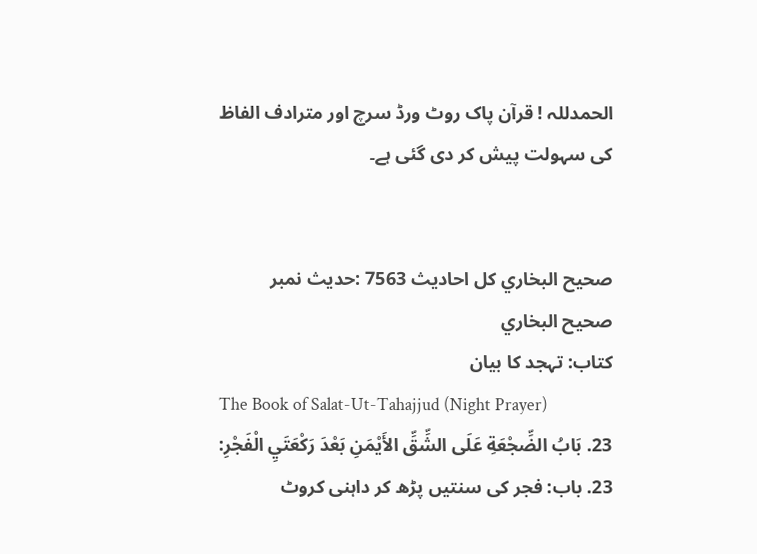الحمدللہ ! قرآن پاک روٹ ورڈ سرچ اور مترادف الفاظ کی سہولت پیش کر دی گئی ہے۔


صحيح البخاري کل احادیث 7563 :حدیث نمبر
صحيح البخاري
کتاب: تہجد کا بیان
The Book of Salat-Ut-Tahajjud (Night Prayer)
23. بَابُ الضِّجْعَةِ عَلَى الشِّقِّ الأَيْمَنِ بَعْدَ رَكْعَتَيِ الْفَجْرِ:
23. باب: فجر کی سنتیں پڑھ کر داہنی کروٹ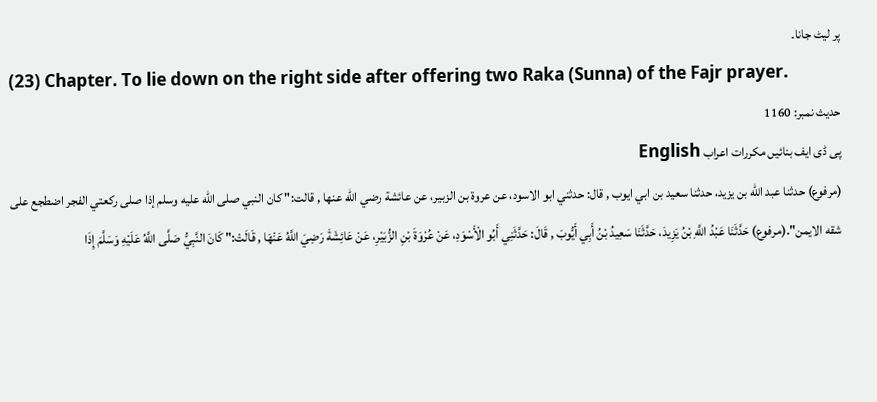پر لیٹ جانا۔
(23) Chapter. To lie down on the right side after offering two Raka (Sunna) of the Fajr prayer.
حدیث نمبر: 1160
پی ڈی ایف بنائیں مکررات اعراب English
(مرفوع) حدثنا عبد الله بن يزيد، حدثنا سعيد بن ابي ايوب , قال: حدثني ابو الاسود، عن عروة بن الزبير، عن عائشة رضي الله عنها , قالت:" كان النبي صلى الله عليه وسلم إذا صلى ركعتي الفجر اضطجع على شقه الايمن".(مرفوع) حَدَّثَنَا عَبْدُ اللَّهِ بْنُ يَزِيدَ، حَدَّثَنَا سَعِيدُ بْنُ أَبِي أَيُّوبَ , قَالَ: حَدَّثَنِي أَبُو الْأَسْوَدِ، عَنْ عُرْوَةَ بْنِ الزُّبَيْرِ، عَنْ عَائِشَةَ رَضِيَ اللَّهُ عَنْهَا , قَالَتْ:" كَانَ النَّبِيُّ صَلَّى اللَّهُ عَلَيْهِ وَسَلَّمَ إِذَا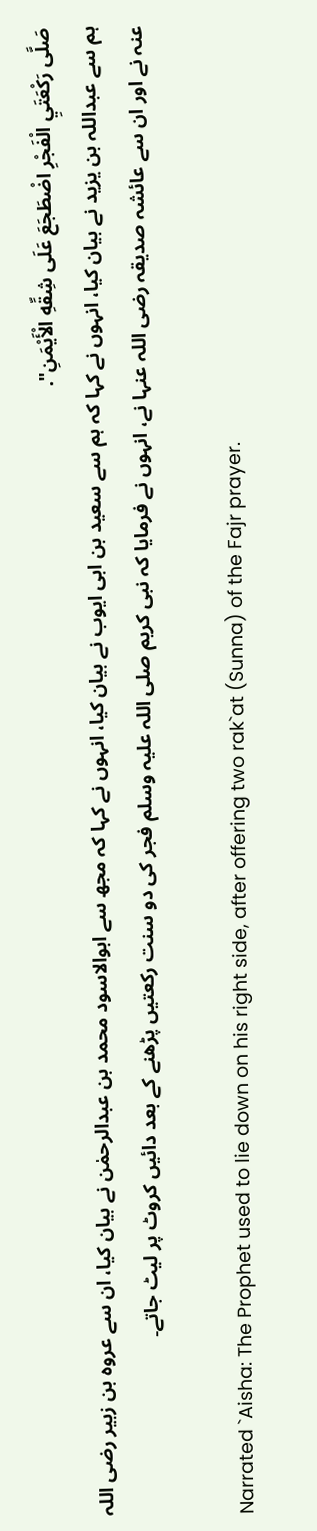صَلَّى رَكْعَتَيِ الْفَجْرِ اضْطَجَعَ عَلَى شِقِّهِ الْأَيْمَنِ".
ہم سے عبداللہ بن یزید نے بیان کیا، انہوں نے کہا کہ ہم سے سعید بن ابی ایوب نے بیان کیا، انہوں نے کہا کہ مجھ سے ابوالاسود محمد بن عبدالرحمٰن نے بیان کیا، ان سے عروہ بن زبیر رضی اللہ عنہ نے اور ان سے عائشہ صدیقہ رضی اللہ عنہا نے، انہوں نے فرمایا کہ نبی کریم صلی اللہ علیہ وسلم فجر کی دو سنت رکعتیں پڑھنے کے بعد دائیں کروٹ پر لیٹ جاتے۔

Narrated `Aisha: The Prophet used to lie down on his right side, after offering two rak`at (Sunna) of the Fajr prayer.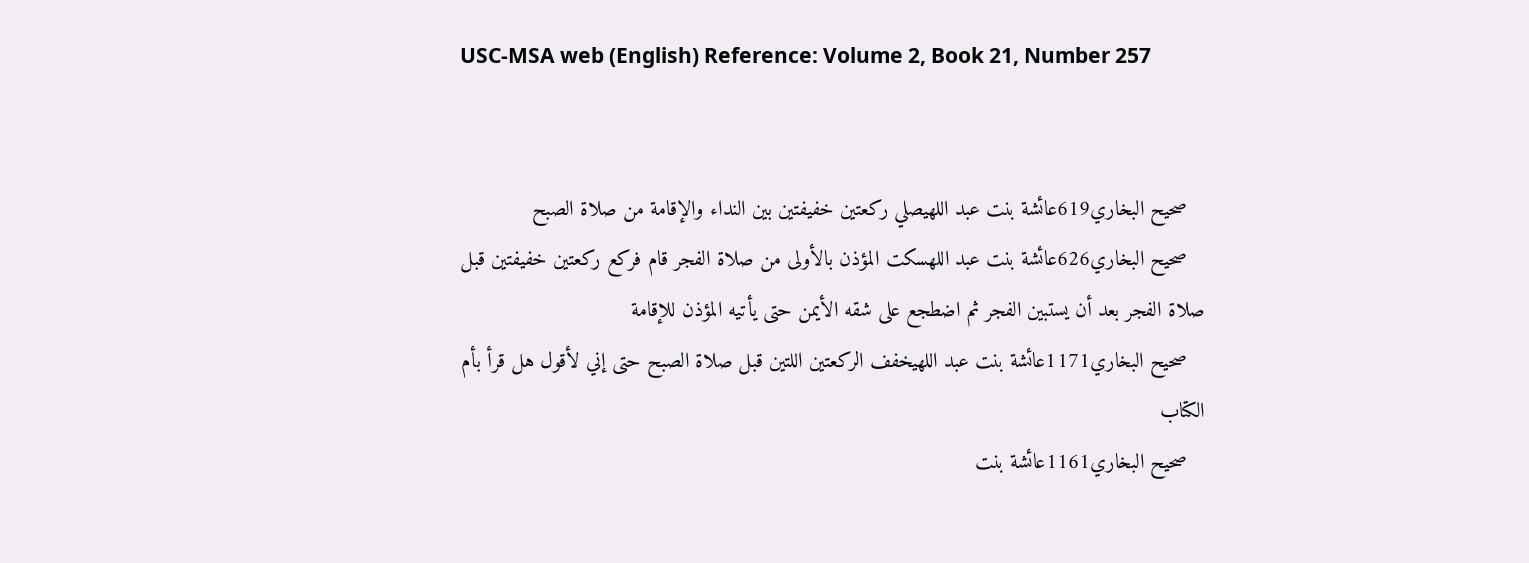USC-MSA web (English) Reference: Volume 2, Book 21, Number 257


   صحيح البخاري619عائشة بنت عبد اللهيصلي ركعتين خفيفتين بين النداء والإقامة من صلاة الصبح
   صحيح البخاري626عائشة بنت عبد اللهسكت المؤذن بالأولى من صلاة الفجر قام فركع ركعتين خفيفتين قبل صلاة الفجر بعد أن يستبين الفجر ثم اضطجع على شقه الأيمن حتى يأتيه المؤذن للإقامة
   صحيح البخاري1171عائشة بنت عبد اللهيخفف الركعتين اللتين قبل صلاة الصبح حتى إني لأقول هل قرأ بأم الكتاب
   صحيح البخاري1161عائشة بنت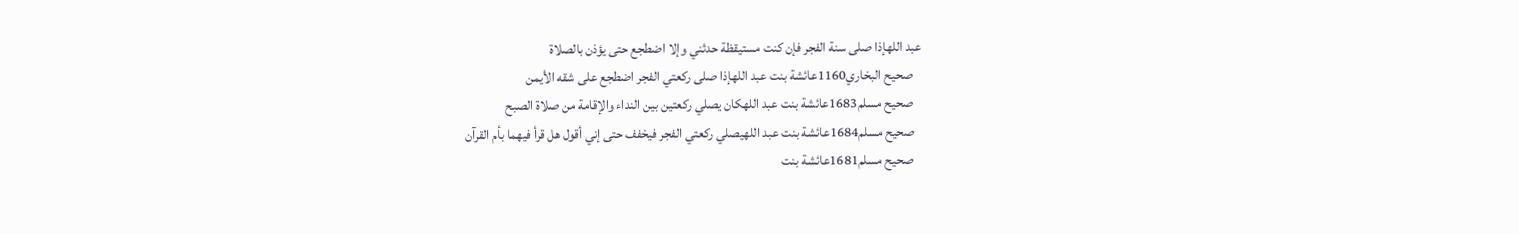عبد اللهإذا صلى سنة الفجر فإن كنت مستيقظة حدثني وإلا اضطجع حتى يؤذن بالصلاة
   صحيح البخاري1160عائشة بنت عبد اللهإذا صلى ركعتي الفجر اضطجع على شقه الأيمن
   صحيح مسلم1683عائشة بنت عبد اللهكان يصلي ركعتين بين النداء والإقامة من صلاة الصبح
   صحيح مسلم1684عائشة بنت عبد اللهيصلي ركعتي الفجر فيخفف حتى إني أقول هل قرأ فيهما بأم القرآن
   صحيح مسلم1681عائشة بنت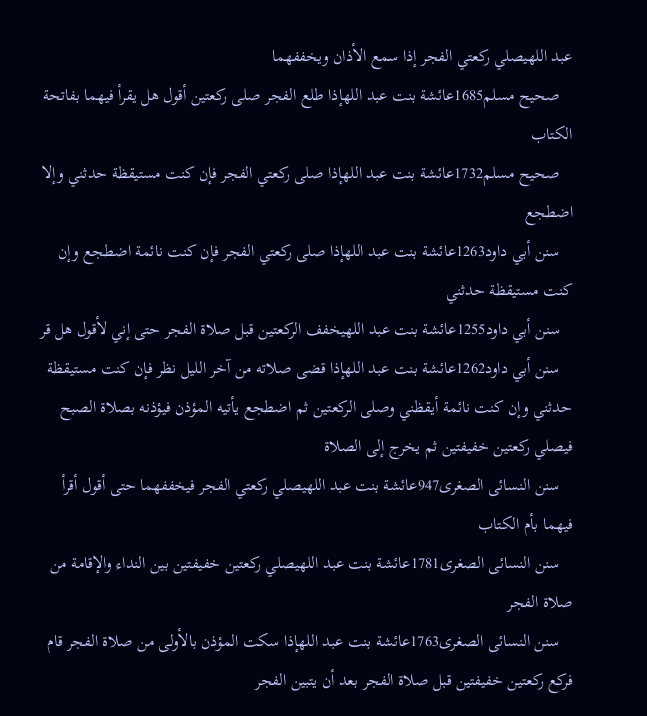عبد اللهيصلي ركعتي الفجر إذا سمع الأذان ويخففهما
   صحيح مسلم1685عائشة بنت عبد اللهإذا طلع الفجر صلى ركعتين أقول هل يقرأ فيهما بفاتحة الكتاب
   صحيح مسلم1732عائشة بنت عبد اللهإذا صلى ركعتي الفجر فإن كنت مستيقظة حدثني وإلا اضطجع
   سنن أبي داود1263عائشة بنت عبد اللهإذا صلى ركعتي الفجر فإن كنت نائمة اضطجع وإن كنت مستيقظة حدثني
   سنن أبي داود1255عائشة بنت عبد اللهيخفف الركعتين قبل صلاة الفجر حتى إني لأقول هل قر
   سنن أبي داود1262عائشة بنت عبد اللهإذا قضى صلاته من آخر الليل نظر فإن كنت مستيقظة حدثني وإن كنت نائمة أيقظني وصلى الركعتين ثم اضطجع يأتيه المؤذن فيؤذنه بصلاة الصبح فيصلي ركعتين خفيفتين ثم يخرج إلى الصلاة
   سنن النسائى الصغرى947عائشة بنت عبد اللهيصلي ركعتي الفجر فيخففهما حتى أقول أقرأ فيهما بأم الكتاب
   سنن النسائى الصغرى1781عائشة بنت عبد اللهيصلي ركعتين خفيفتين بين النداء والإقامة من صلاة الفجر
   سنن النسائى الصغرى1763عائشة بنت عبد اللهإذا سكت المؤذن بالأولى من صلاة الفجر قام فركع ركعتين خفيفتين قبل صلاة الفجر بعد أن يتبين الفجر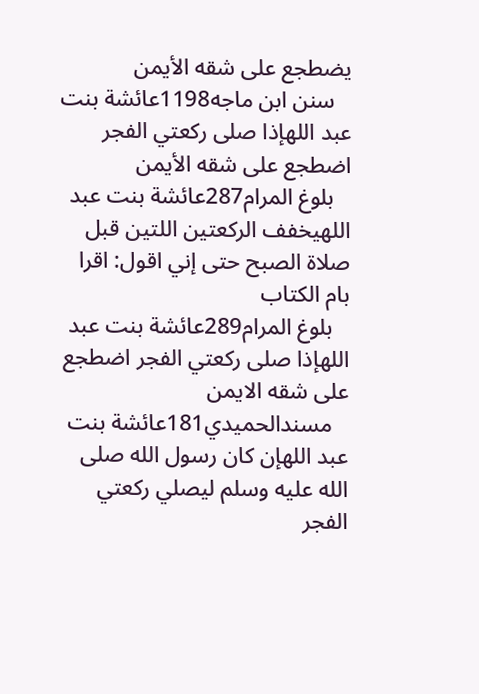يضطجع على شقه الأيمن
   سنن ابن ماجه1198عائشة بنت عبد اللهإذا صلى ركعتي الفجر اضطجع على شقه الأيمن
   بلوغ المرام287عائشة بنت عبد اللهيخفف الركعتين اللتين قبل صلاة الصبح حتى إني اقول: اقرا بام الكتاب
   بلوغ المرام289عائشة بنت عبد اللهإذا صلى ركعتي الفجر اضطجع على شقه الايمن
   مسندالحميدي181عائشة بنت عبد اللهإن كان رسول الله صلى الله عليه وسلم ليصلي ركعتي الفجر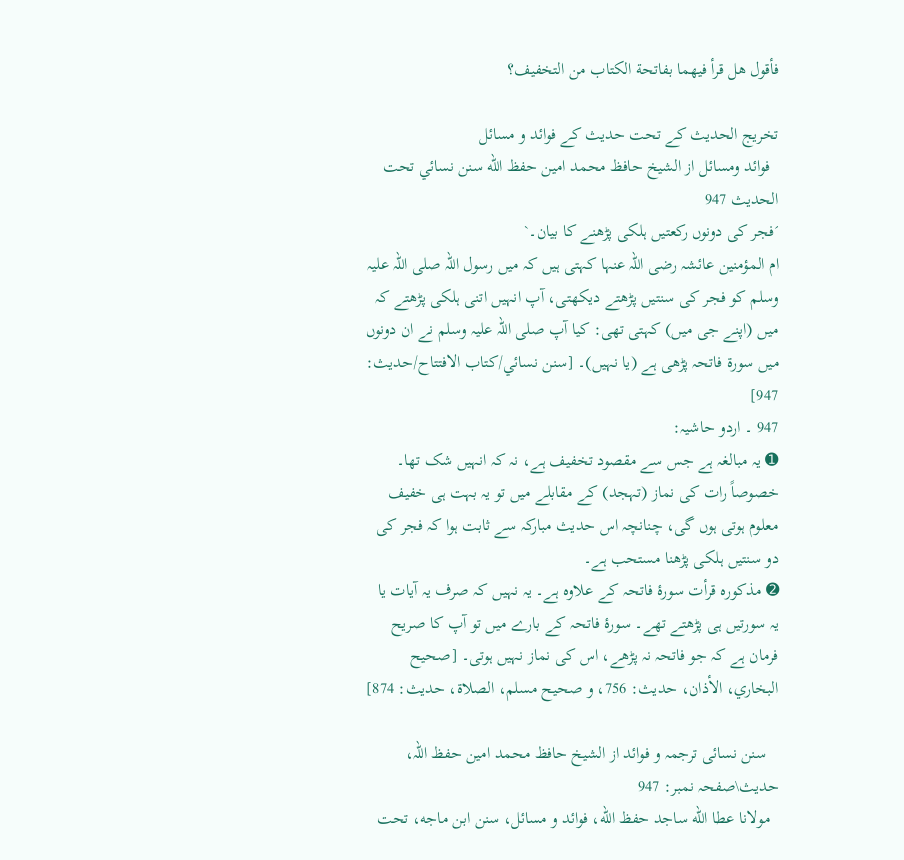فأقول هل قرأ فيهما بفاتحة الكتاب من التخفيف؟

تخریج الحدیث کے تحت حدیث کے فوائد و مسائل
  فوائد ومسائل از الشيخ حافظ محمد امين حفظ الله سنن نسائي تحت الحديث 947
´فجر کی دونوں رکعتیں ہلکی پڑھنے کا بیان۔`
ام المؤمنین عائشہ رضی اللہ عنہا کہتی ہیں کہ میں رسول اللہ صلی اللہ علیہ وسلم کو فجر کی سنتیں پڑھتے دیکھتی، آپ انہیں اتنی ہلکی پڑھتے کہ میں (اپنے جی میں) کہتی تھی: کیا آپ صلی اللہ علیہ وسلم نے ان دونوں میں سورۃ فاتحہ پڑھی ہے (یا نہیں)۔ [سنن نسائي/كتاب الافتتاح/حدیث: 947]
947 ۔ اردو حاشیہ:
➊ یہ مبالغہ ہے جس سے مقصود تخفیف ہے، نہ کہ انہیں شک تھا۔ خصوصاً رات کی نماز (تہجد) کے مقابلے میں تو یہ بہت ہی خفیف معلوم ہوتی ہوں گی، چنانچہ اس حدیث مبارکہ سے ثابت ہوا کہ فجر کی دو سنتیں ہلکی پڑھنا مستحب ہے۔
➋ مذکورہ قرأت سورۂ فاتحہ کے علاوہ ہے۔ یہ نہیں کہ صرف یہ آیات یا یہ سورتیں ہی پڑھتے تھے۔ سورۂ فاتحہ کے بارے میں تو آپ کا صریح فرمان ہے کہ جو فاتحہ نہ پڑھے، اس کی نماز نہیں ہوتی۔ [صحیح البخاري، الأذان، حدیث: 756، و صحیح مسلم، الصلاة، حدیث: 874]

   سنن نسائی ترجمہ و فوائد از الشیخ حافظ محمد امین حفظ اللہ، حدیث\صفحہ نمبر: 947
  مولانا عطا الله ساجد حفظ الله، فوائد و مسائل، سنن ابن ماجه، تحت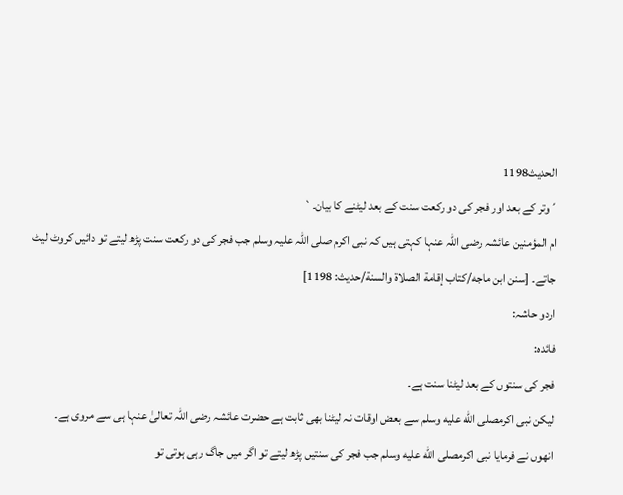الحديث1198
´وتر کے بعد اور فجر کی دو رکعت سنت کے بعد لیٹنے کا بیان۔`
ام المؤمنین عائشہ رضی اللہ عنہا کہتی ہیں کہ نبی اکرم صلی اللہ علیہ وسلم جب فجر کی دو رکعت سنت پڑھ لیتے تو دائیں کروٹ لیٹ جاتے۔ [سنن ابن ماجه/كتاب إقامة الصلاة والسنة/حدیث: 1198]
اردو حاشہ:
فائده:
فجر کی سنتوں کے بعد لیٹنا سنت ہے۔
لیکن نبی اکرمصلى الله عليه وسلم سے بعض اوقات نہ لیٹنا بھی ثابت ہے حضرت عائشہ رضی اللہ تعالیٰ عنہا ہی سے مروی ہے۔
انھوں نے فرمایا نبی اکرمصلى الله عليه وسلم جب فجر کی سنتیں پڑھ لیتے تو اگر میں جاگ رہی ہوتی تو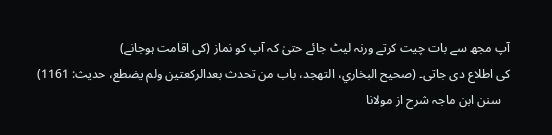آپ مجھ سے بات چیت كرتے ورنہ لیٹ جائے حتیٰ کہ آپ کو نماز (کی اقامت ہوجانے)
کی اطلاع دی جاتی۔ (صحیح البخاري، التهجد، باب من تحدث بعدالرکعتین ولم یضطع، حدیث: 1161)
   سنن ابن ماجہ شرح از مولانا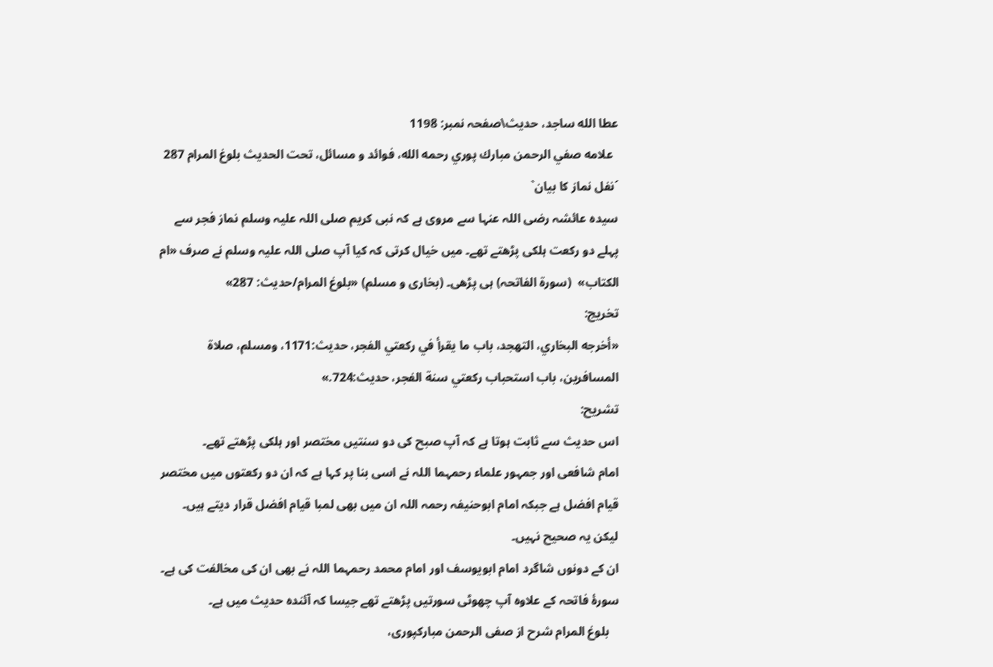عطا الله ساجد، حدیث\صفحہ نمبر: 1198
  علامه صفي الرحمن مبارك پوري رحمه الله، فوائد و مسائل، تحت الحديث بلوغ المرام 287
´نفل نماز کا بیان`
سیدہ عائشہ رضی اللہ عنہا سے مروی ہے کہ نبی کریم صلی اللہ علیہ وسلم نماز فجر سے پہلے دو رکعت ہلکی پڑھتے تھے۔ میں خیال کرتی کہ کیا آپ صلی اللہ علیہ وسلم نے صرف «ام الكتاب»  (سورۃ الفاتحہ) ہی پڑھی۔ (بخاری و مسلم) «بلوغ المرام/حدیث: 287»
تخریج:
«أخرجه البخاري، التهجد، باب ما يقرأ في ركعتي الفجر، حديث:1171، ومسلم، صلاة المسافرين، باب استحباب ركعتي سنة الفجر، حديث:724.»
تشریح:
اس حدیث سے ثابت ہوتا ہے کہ آپ صبح کی دو سنتیں مختصر اور ہلکی پڑھتے تھے۔
امام شافعی اور جمہور علماء رحمہما اللہ نے اسی بنا پر کہا ہے کہ ان دو رکعتوں میں مختصر قیام افضل ہے جبکہ امام ابوحنیفہ رحمہ اللہ ان میں بھی لمبا قیام افضل قرار دیتے ہیں۔
لیکن یہ صحیح نہیں۔
ان کے دونوں شاگرد امام ابویوسف اور امام محمد رحمہما اللہ نے بھی ان کی مخالفت کی ہے۔
سورۂ فاتحہ کے علاوہ آپ چھوٹی سورتیں پڑھتے تھے جیسا کہ آئندہ حدیث میں ہے۔
   بلوغ المرام شرح از صفی الرحمن مبارکپوری،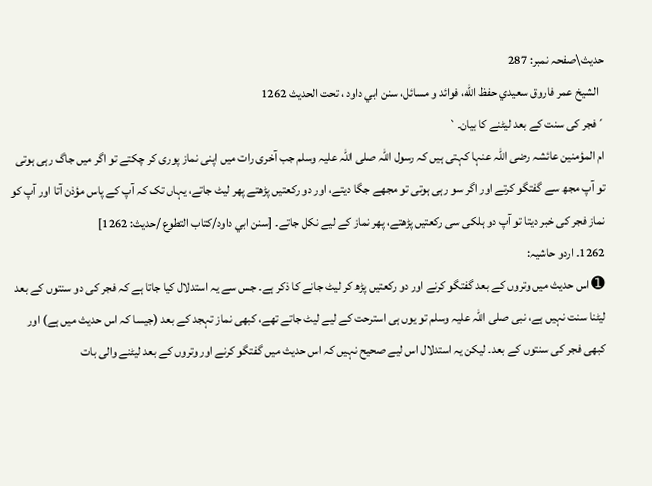حدیث\صفحہ نمبر: 287
  الشيخ عمر فاروق سعيدي حفظ الله، فوائد و مسائل، سنن ابي داود ، تحت الحديث 1262
´فجر کی سنت کے بعد لیٹنے کا بیان۔`
ام المؤمنین عائشہ رضی اللہ عنہا کہتی ہیں کہ رسول اللہ صلی اللہ علیہ وسلم جب آخری رات میں اپنی نماز پوری کر چکتے تو اگر میں جاگ رہی ہوتی تو آپ مجھ سے گفتگو کرتے اور اگر سو رہی ہوتی تو مجھے جگا دیتے، اور دو رکعتیں پڑھتے پھر لیٹ جاتے، یہاں تک کہ آپ کے پاس مؤذن آتا اور آپ کو نماز فجر کی خبر دیتا تو آپ دو ہلکی سی رکعتیں پڑھتے، پھر نماز کے لیے نکل جاتے۔ [سنن ابي داود/كتاب التطوع /حدیث: 1262]
1262۔ اردو حاشیہ:
➊ اس حدیث میں وتروں کے بعد گفتگو کرنے اور دو رکعتیں پڑھ کر لیٹ جانے کا ذکر ہے۔ جس سے یہ استدلال کیا جاتا ہے کہ فجر کی دو سنتوں کے بعد لیٹنا سنت نہیں ہے، نبی صلی اللہ علیہ وسلم تو یوں ہی استرحت کے لیے لیٹ جاتے تھے، کبھی نماز تہجد کے بعد (جیسا کہ اس حدیث میں ہے) اور کبھی فجر کی سنتوں کے بعد۔ لیکن یہ استدلال اس لیے صحیح نہیں کہ اس حدیث میں گفتگو کرنے اور وتروں کے بعد لیٹنے والی بات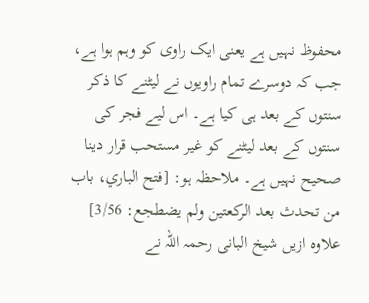محفوظ نہیں ہے یعنی ایک راوی کو وہم ہوا ہے، جب کہ دوسرے تمام راویوں نے لیٹنے کا ذکر سنتوں کے بعد ہی کیا ہے۔ اس لیے فجر کی سنتوں کے بعد لیٹنے کو غیر مستحب قرار دینا صحیح نہیں ہے۔ ملاحظہ ہو: [فتح الباري، باب من تحدث بعد الركعتين ولم يضطجع: 3/56]
علاوہ ازیں شیخ البانی رحمہ اللہ نے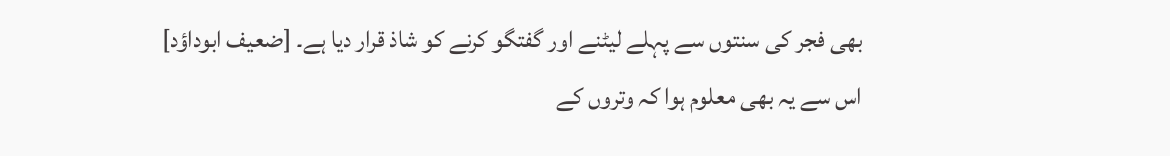بھی فجر کی سنتوں سے پہلے لیٹنے اور گفتگو کرنے کو شاذ قرار دیا ہے۔ [ضعيف ابوداؤد]
اس سے یہ بھی معلوم ہوا کہ وتروں کے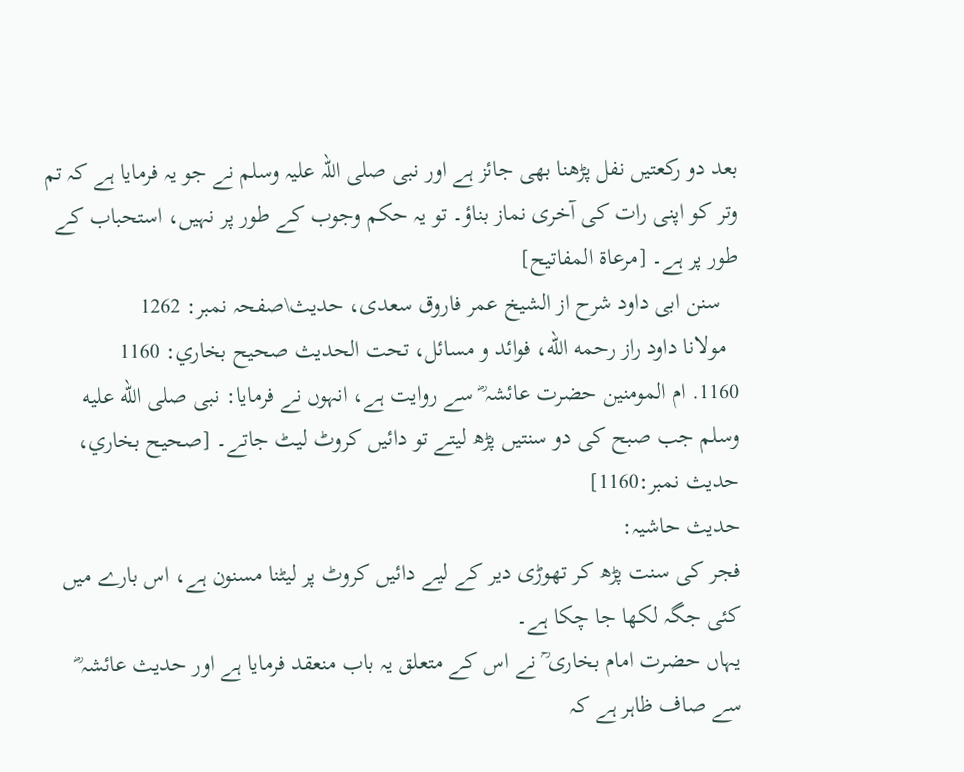بعد دو رکعتیں نفل پڑھنا بھی جائز ہے اور نبی صلی اللہ علیہ وسلم نے جو یہ فرمایا ہے کہ تم وتر کو اپنی رات کی آخری نماز بناؤ۔ تو یہ حکم وجوب کے طور پر نہیں، استحباب کے طور پر ہے۔ [مرعاة المفاتيح]
   سنن ابی داود شرح از الشیخ عمر فاروق سعدی، حدیث\صفحہ نمبر: 1262
  مولانا داود راز رحمه الله، فوائد و مسائل، تحت الحديث صحيح بخاري: 1160
1160. ام المومنین حضرت عائشہ ؓ سے روایت ہے، انہوں نے فرمایا: نبی صلى الله عليه وسلم جب صبح کی دو سنتیں پڑھ لیتے تو دائیں کروٹ لیٹ جاتے۔ [صحيح بخاري، حديث نمبر:1160]
حدیث حاشیہ:
فجر کی سنت پڑھ کر تھوڑی دیر کے لیے دائیں کروٹ پر لیٹنا مسنون ہے، اس بارے میں کئی جگہ لکھا جا چکا ہے۔
یہاں حضرت امام بخاری ؒ نے اس کے متعلق یہ باب منعقد فرمایا ہے اور حدیث عائشہ ؓ سے صاف ظاہر ہے کہ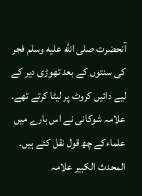آنحضرت صلى الله عليه وسلم فجر کی سنتوں کے بعد تھوڑی دیر کے لیے دائیں کروٹ پر لیٹا کرتے تھے۔
علامہ شوکانی نے اس بارے میں علماءکے چھ قول نقل کئے ہیں۔
المحدث الکبیر علامہ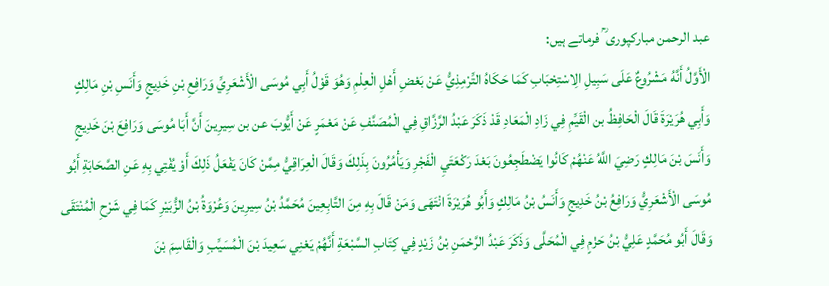عبد الرحمن مبارکپوری ؒ فرماتے ہیں:
الْأَوَّلُ أَنَّهُ مَشْرُوعٌ عَلَى سَبِيلِ الِاسْتِحْبَابِ كَمَا حَكَاهُ التِّرْمِذِيُّ عَنْ بَعْضِ أَهْلِ الْعِلْمِ وَهُوَ قَوْلُ أَبِي مُوسَى الْأَشْعَرِيِّ وَرَافِعِ بْنِ خَدِيجٍ وَأَنَسِ بْنِ مَالِكٍ وَأَبِي هُرَيْرَةَ قَالَ الْحَافِظُ بن الْقَيِّمِ فِي زَادِ الْمَعَادِ قَدْ ذَكَرَ عَبْدُ الرَّزَّاقِ فِي الْمُصَنَّفِ عَنْ مَعْمَرٍ عَنْ أَيُّوبَ عن بن سِيرِينَ أَنَّ أَبَا مُوسَى وَرَافِعَ بْنَ خَدِيجٍ وَأَنَسَ بْنَ مَالِكٍ رَضِيَ اللَّهُ عَنْهُمْ كَانُوا يَضْطَجِعُونَ بَعْدَ رَكْعَتَيِ الْفَجْرِ وَيَأْمُرُونَ بِذَلِكَ وَقَالَ الْعِرَاقِيُّ مِمَّنْ كَانَ يَفْعَلُ ذَلِكَ أَوْ يُفْتِي بِهِ عَنِ الصَّحَابَةِ أَبُو مُوسَى الْأَشْعَرِيُّ وَرَافِعُ بْنُ خَدِيجٍ وَأَنَسُ بْنُ مَالِكٍ وَأَبُو هُرَيْرَةَ انْتَهَى وَمَنْ قَالَ بِهِ مِنَ التَّابِعِينَ مُحَمَّدُ بْنُ سِيرِينَ وَعُرْوَةُ بْنُ الزُّبَيْرِ كَمَا فِي شَرْحِ الْمُنْتَقَى وَقَالَ أَبُو مُحَمَّدٍ عَلِيُّ بْنُ حَزْمٍ فِي الْمُحَلَّى وَذَكَرَ عَبْدُ الرَّحْمَنِ بْنُ زَيْدٍ فِي كِتَابِ السَّبْعَةِ أَنَّهُمْ يَعْنِي سَعِيدَ بْنَ الْمُسَيِّبِ وَالْقَاسِمَ بْنَ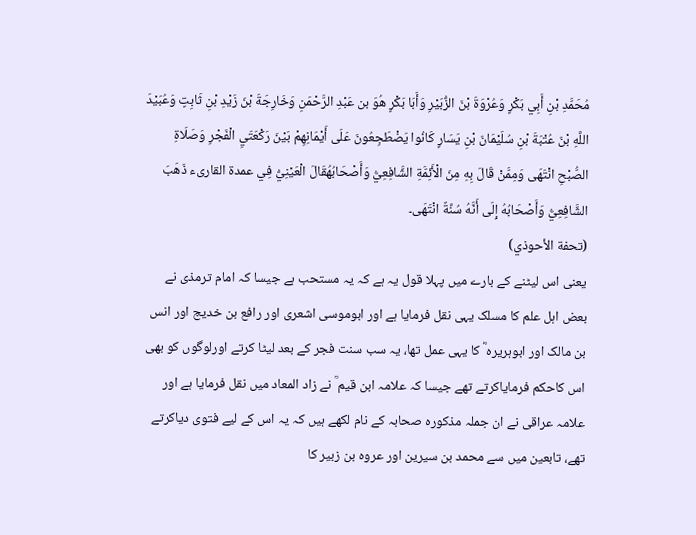مُحَمَّدِ بْنِ أَبِي بَكْرٍ وَعُرْوَةَ بْنَ الزُّبَيْرِ وَأَبَا بَكْرٍ هُوَ بن عَبْدِ الرَّحْمَنِ وَخَارِجَةَ بْنَ زَيْدِ بْنِ ثَابِتٍ وَعُبَيْدَ اللَّهِ بْنَ عُتْبَةَ بْنِ سُلَيْمَانَ بْنِ يَسَارٍ كَانُوا يَضْطَجِعُونَ عَلَى أَيْمَانِهِمْ بَيْنَ رَكْعَتَيِ الْفَجْرِ وَصَلَاةِ الصُّبْحِ انْتَهَى وَمِمَّنْ قَالَ بِهِ مِنَ الْأَئِمَّةِ الشَّافِعِيُّ وَأَصْحَابُهُقَالَ الْعَيْنِيُّ فِي عمدة القارىء ذَهَبَ الشَّافِعِيُّ وَأَصْحَابُهُ إِلَى أَنَّهُ سُنَّةٌ انْتَهَى۔
(تحفة الأحوذي)
یعنی اس لیٹنے کے بارے میں پہلا قول یہ ہے کہ یہ مستحب ہے جیسا کہ امام ترمذی نے بعض اہل علم کا مسلک یہی نقل فرمایا ہے اور ابوموسی اشعری اور رافع بن خدیج اور انس بن مالک اور ابوہریرہ ؓ کا یہی عمل تھا، یہ سب سنت فجر کے بعد لیٹا کرتے اورلوگوں کو بھی اس کاحکم فرمایاکرتے تھے جیسا کہ علامہ ابن قیم ؒ نے زاد المعاد میں نقل فرمایا ہے اور علامہ عراقی نے ان جملہ مذکورہ صحابہ کے نام لکھے ہیں کہ یہ اس کے لیے فتوی دیاکرتے تھے، تابعین میں سے محمد بن سیرین اور عروہ بن زبیر کا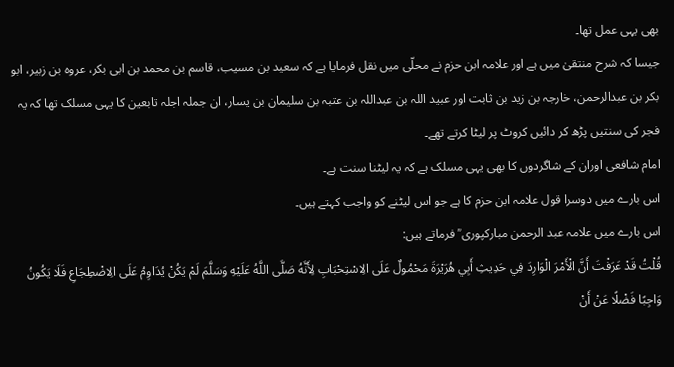بھی یہی عمل تھا۔
جیسا کہ شرح منتقیٰ میں ہے اور علامہ ابن حزم نے محلّی میں نقل فرمایا ہے کہ سعید بن مسیب، قاسم بن محمد بن ابی بکر، عروہ بن زبیر، ابو بکر بن عبدالرحمن، خارجہ بن زید بن ثابت اور عبید اللہ بن عبداللہ بن عتبہ بن سلیمان بن یسار، ان جملہ اجلہ تابعین کا یہی مسلک تھا کہ یہ فجر کی سنتیں پڑھ کر دائیں کروٹ پر لیٹا کرتے تھے۔
امام شافعی اوران کے شاگردوں کا بھی یہی مسلک ہے کہ یہ لیٹنا سنت ہے۔
اس بارے میں دوسرا قول علامہ ابن حزم کا ہے جو اس لیٹنے کو واجب کہتے ہیں۔
اس بارے میں علامہ عبد الرحمن مبارکپوری ؒ فرماتے ہیں:
قُلْتُ قَدْ عَرَفْتَ أَنَّ الْأَمْرَ الْوَارِدَ فِي حَدِيثِ أَبِي هُرَيْرَةَ مَحْمُولٌ عَلَى الِاسْتِحْبَابِ لِأَنَّهُ صَلَّى اللَّهُ عَلَيْهِ وَسَلَّمَ لَمْ يَكُنْ يُدَاوِمُ عَلَى الِاضْطِجَاعِ فَلَا يَكُونُ وَاجِبًا فَضْلًا عَنْ أَنْ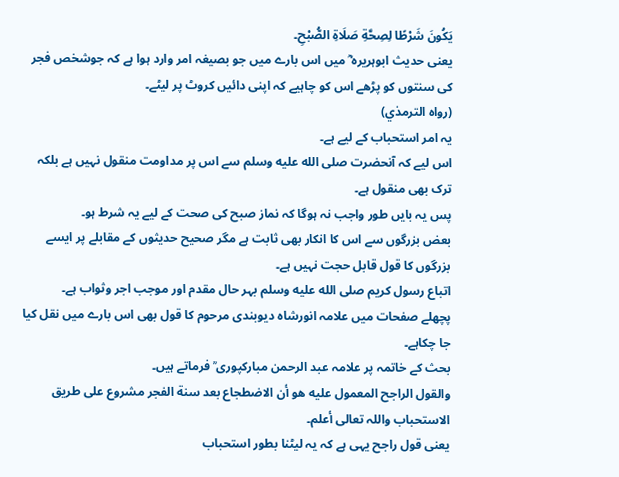يَكُونَ شَرْطًا لِصِحَّةِ صَلَاةِ الصُّبْحِ۔
یعنی حدیث ابوہریرہ ؓ میں اس بارے میں جو بصیغہ امر وارد ہوا ہے کہ جوشخص فجر کی سنتوں کو پڑھے اس کو چاہیے کہ اپنی دائیں کروٹ پر لیٹے۔
(رواہ الترمذي)
یہ امر استحباب کے لیے ہے۔
اس لیے کہ آنحضرت صلى الله عليه وسلم سے اس پر مداومت منقول نہیں ہے بلکہ ترک بھی منقول ہے۔
پس یہ بایں طور واجب نہ ہوگا کہ نماز صبح کی صحت کے لیے یہ شرط ہو۔
بعض بزرگوں سے اس کا انکار بھی ثابت ہے مگر صحیح حدیثوں کے مقابلے پر ایسے بزرگوں کا قول قابل حجت نہیں ہے۔
اتباع رسول کریم صلى الله عليه وسلم بہر حال مقدم اور موجب اجر وثواب ہے۔
پچھلے صفحات میں علامہ انورشاہ دیوبندی مرحوم کا قول بھی اس بارے میں نقل کیا جا چکاہے۔
بحث کے خاتمہ پر علامہ عبد الرحمن مبارکپوری ؒ فرماتے ہیں۔
والقول الراجح المعمول علیه ھو أن الاضطجاع بعد سنة الفجر مشروع علی طریق الاستحباب واللہ تعالی أعلم۔
یعنی قول راجح یہی ہے کہ یہ لیٹنا بطور استحباب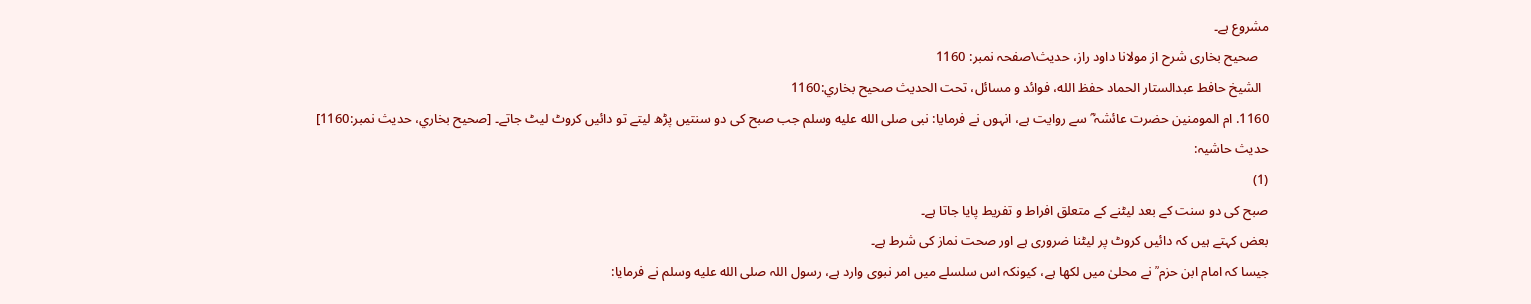مشروع ہے۔
   صحیح بخاری شرح از مولانا داود راز، حدیث\صفحہ نمبر: 1160
  الشيخ حافط عبدالستار الحماد حفظ الله، فوائد و مسائل، تحت الحديث صحيح بخاري:1160
1160. ام المومنین حضرت عائشہ ؓ سے روایت ہے، انہوں نے فرمایا: نبی صلى الله عليه وسلم جب صبح کی دو سنتیں پڑھ لیتے تو دائیں کروٹ لیٹ جاتے۔ [صحيح بخاري، حديث نمبر:1160]
حدیث حاشیہ:
(1)
صبح کی دو سنت کے بعد لیٹنے کے متعلق افراط و تفریط پایا جاتا ہے۔
بعض کہتے ہیں کہ دائیں کروٹ پر لیٹنا ضروری ہے اور صحت نماز کی شرط ہے۔
جیسا کہ امام ابن حزم ؒ نے محلیٰ میں لکھا ہے، کیونکہ اس سلسلے میں امر نبوی وارد ہے، رسول اللہ صلى الله عليه وسلم نے فرمایا: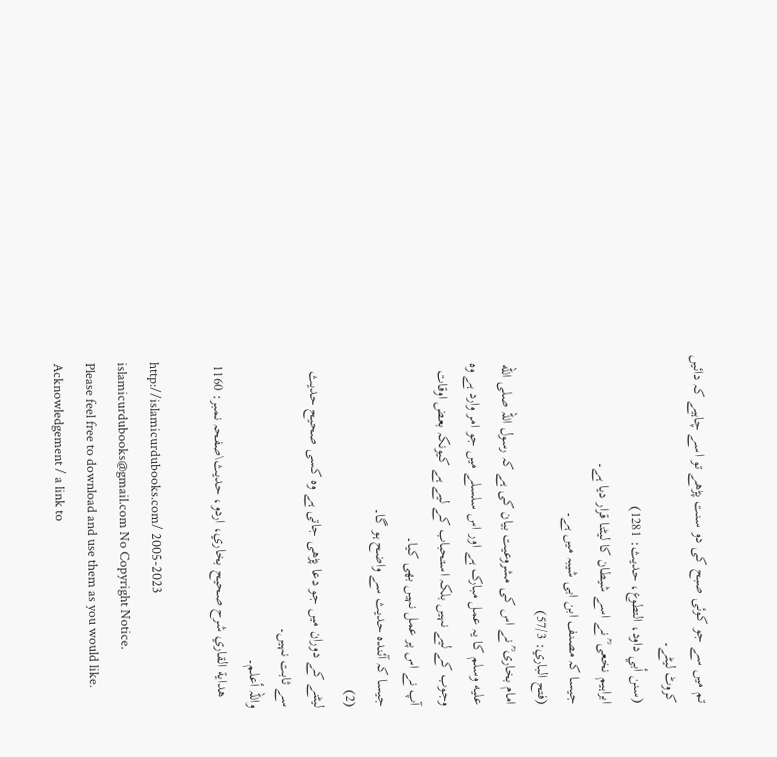تم میں سے جو کوئی صبح کی دو سنت پڑھے تو اسے چاہیے کہ دائیں کروٹ لیٹے۔
(سنن أبي داود، التطوع، حدیث: 1281)
ابراہیم نخعی ؒ نے اسے شیطان کا لیٹنا قرار دیا ہے۔
جیسا کہ مصنف ابن ابی شیبہ میں ہے۔
(فتح الباري: 57/3)
امام بخاری ؒ نے اس کی مشروعیت بیان کی ہے کہ رسول اللہ صلى الله عليه وسلم کا یہ عمل مبارک ہے اور اس سلسلے میں جو امر وارد ہے وہ وجوب کے لیے نہیں بلکہ استحباب کے لیے ہے کیونکہ بعض اوقات آپ نے اس پر عمل نہیں بھی کیا۔
جیسا کہ آئندہ حدیث سے واضح ہو گا۔
(2)
لیٹنے کے دوران میں جو دعا پڑھی جاتی ہے وہ کسی صحیح حدیث سے ثابت نہیں۔
واللہ أعلم۔
   هداية القاري شرح صحيح بخاري، اردو، حدیث\صفحہ نمبر: 1160

http://islamicurdubooks.com/ 2005-2023 islamicurdubooks@gmail.com No Copyright Notice.
Please feel free to download and use them as you would like.
Acknowledgement / a link to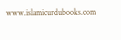www.islamicurdubooks.com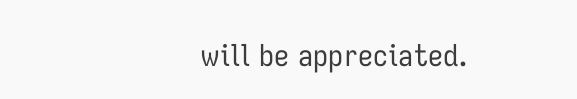will be appreciated.